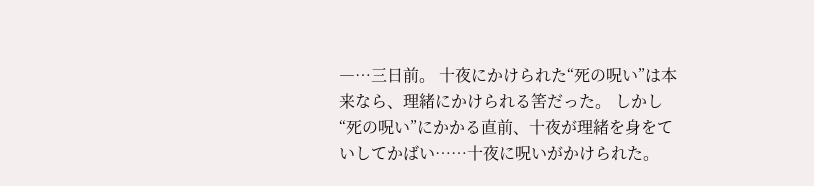―…三日前。 十夜にかけられた“死の呪い”は本来なら、理緒にかけられる筈だった。 しかし“死の呪い”にかかる直前、十夜が理緒を身をていしてかばい……十夜に呪いがかけられた。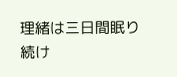理緒は三日間眠り続け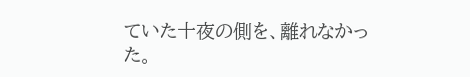ていた十夜の側を、離れなかった。